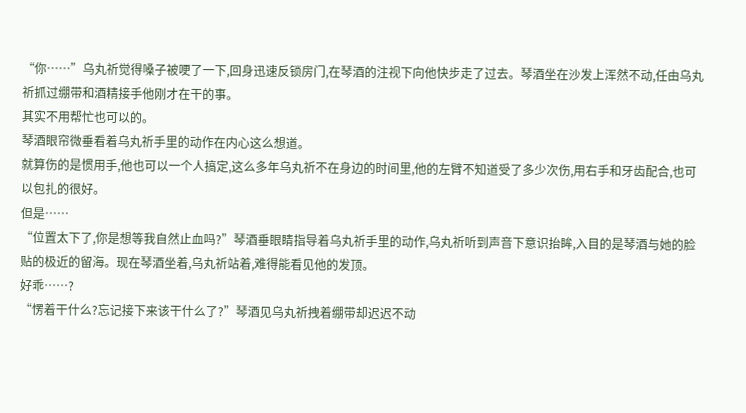“你……”乌丸祈觉得嗓子被哽了一下,回身迅速反锁房门,在琴酒的注视下向他快步走了过去。琴酒坐在沙发上浑然不动,任由乌丸祈抓过绷带和酒精接手他刚才在干的事。
其实不用帮忙也可以的。
琴酒眼帘微垂看着乌丸祈手里的动作在内心这么想道。
就算伤的是惯用手,他也可以一个人搞定,这么多年乌丸祈不在身边的时间里,他的左臂不知道受了多少次伤,用右手和牙齿配合,也可以包扎的很好。
但是……
“位置太下了,你是想等我自然止血吗?”琴酒垂眼睛指导着乌丸祈手里的动作,乌丸祈听到声音下意识抬眸,入目的是琴酒与她的脸贴的极近的留海。现在琴酒坐着,乌丸祈站着,难得能看见他的发顶。
好乖……?
“愣着干什么?忘记接下来该干什么了?”琴酒见乌丸祈拽着绷带却迟迟不动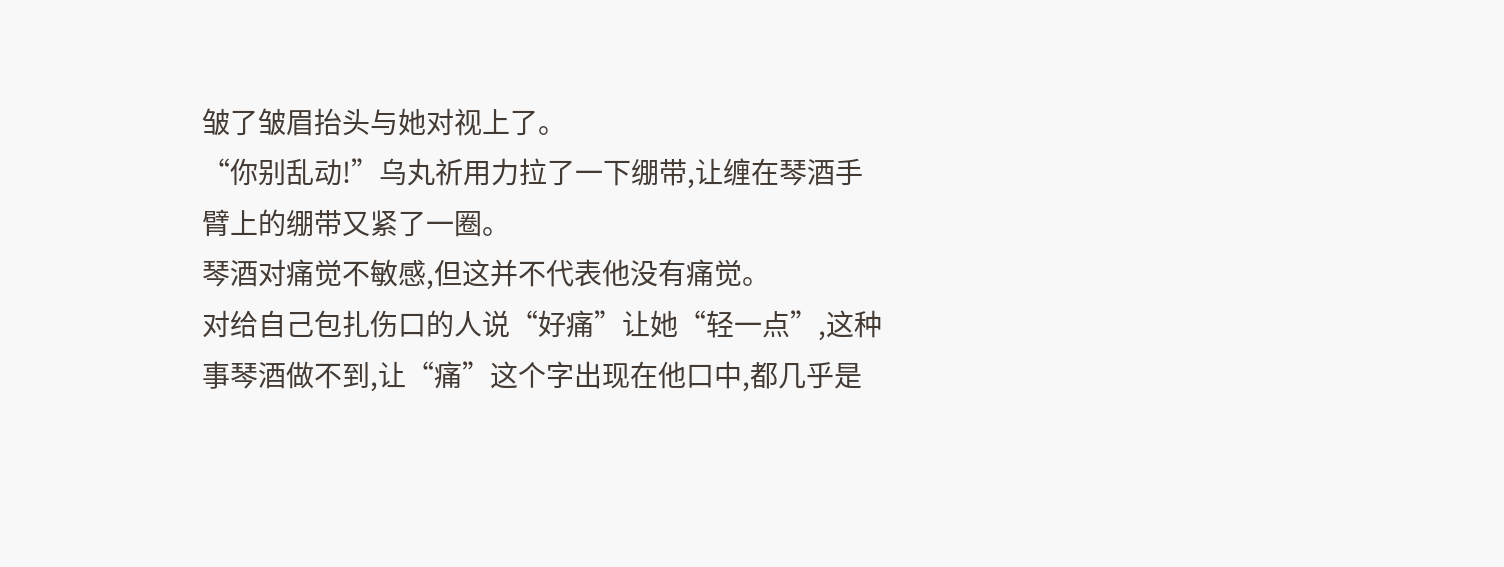皱了皱眉抬头与她对视上了。
“你别乱动!”乌丸祈用力拉了一下绷带,让缠在琴酒手臂上的绷带又紧了一圈。
琴酒对痛觉不敏感,但这并不代表他没有痛觉。
对给自己包扎伤口的人说“好痛”让她“轻一点”,这种事琴酒做不到,让“痛”这个字出现在他口中,都几乎是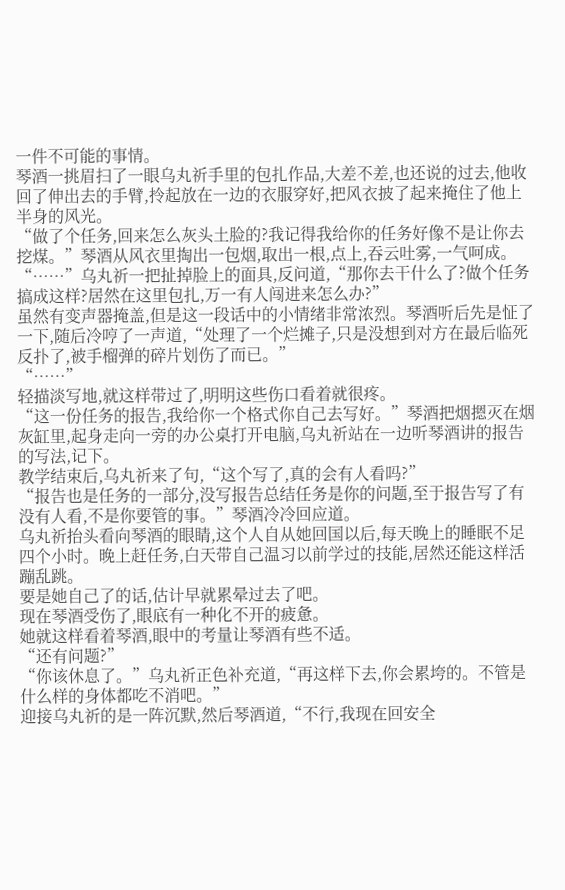一件不可能的事情。
琴酒一挑眉扫了一眼乌丸祈手里的包扎作品,大差不差,也还说的过去,他收回了伸出去的手臂,拎起放在一边的衣服穿好,把风衣披了起来掩住了他上半身的风光。
“做了个任务,回来怎么灰头土脸的?我记得我给你的任务好像不是让你去挖煤。”琴酒从风衣里掏出一包烟,取出一根,点上,吞云吐雾,一气呵成。
“……”乌丸祈一把扯掉脸上的面具,反问道,“那你去干什么了?做个任务搞成这样?居然在这里包扎,万一有人闯进来怎么办?”
虽然有变声器掩盖,但是这一段话中的小情绪非常浓烈。琴酒听后先是怔了一下,随后冷哼了一声道,“处理了一个烂摊子,只是没想到对方在最后临死反扑了,被手榴弹的碎片划伤了而已。”
“……”
轻描淡写地,就这样带过了,明明这些伤口看着就很疼。
“这一份任务的报告,我给你一个格式你自己去写好。”琴酒把烟摁灭在烟灰缸里,起身走向一旁的办公桌打开电脑,乌丸祈站在一边听琴酒讲的报告的写法,记下。
教学结束后,乌丸祈来了句,“这个写了,真的会有人看吗?”
“报告也是任务的一部分,没写报告总结任务是你的问题,至于报告写了有没有人看,不是你要管的事。”琴酒冷冷回应道。
乌丸祈抬头看向琴酒的眼睛,这个人自从她回国以后,每天晚上的睡眠不足四个小时。晚上赶任务,白天带自己温习以前学过的技能,居然还能这样活蹦乱跳。
要是她自己了的话,估计早就累晕过去了吧。
现在琴酒受伤了,眼底有一种化不开的疲惫。
她就这样看着琴酒,眼中的考量让琴酒有些不适。
“还有问题?”
“你该休息了。”乌丸祈正色补充道,“再这样下去,你会累垮的。不管是什么样的身体都吃不消吧。”
迎接乌丸祈的是一阵沉默,然后琴酒道,“不行,我现在回安全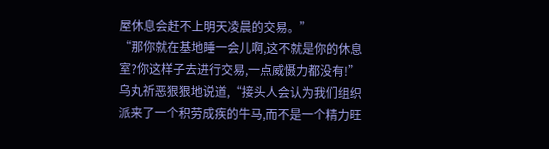屋休息会赶不上明天凌晨的交易。”
“那你就在基地睡一会儿啊,这不就是你的休息室?你这样子去进行交易,一点威慑力都没有!”乌丸祈恶狠狠地说道,“接头人会认为我们组织派来了一个积劳成疾的牛马,而不是一个精力旺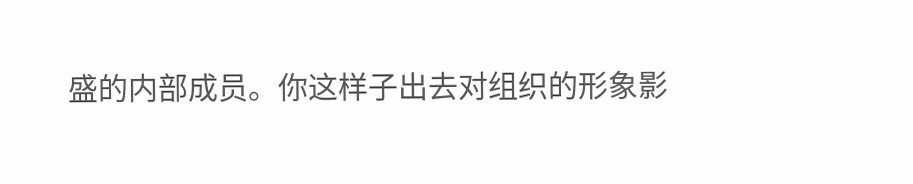盛的内部成员。你这样子出去对组织的形象影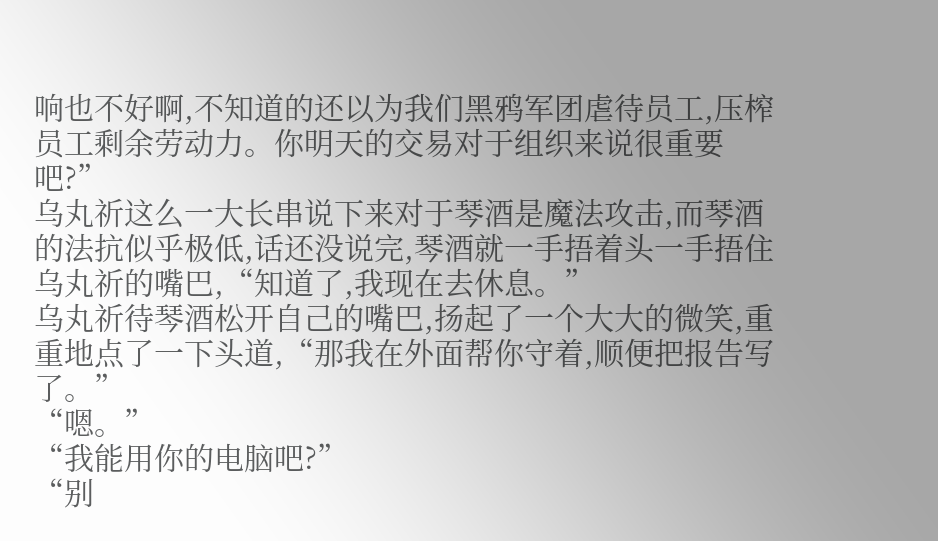响也不好啊,不知道的还以为我们黑鸦军团虐待员工,压榨员工剩余劳动力。你明天的交易对于组织来说很重要吧?”
乌丸祈这么一大长串说下来对于琴酒是魔法攻击,而琴酒的法抗似乎极低,话还没说完,琴酒就一手捂着头一手捂住乌丸祈的嘴巴,“知道了,我现在去休息。”
乌丸祈待琴酒松开自己的嘴巴,扬起了一个大大的微笑,重重地点了一下头道,“那我在外面帮你守着,顺便把报告写了。”
“嗯。”
“我能用你的电脑吧?”
“别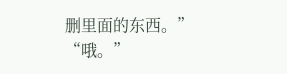删里面的东西。”
“哦。”